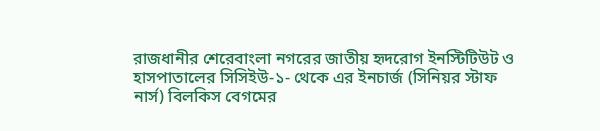রাজধানীর শেরেবাংলা নগরের জাতীয় হৃদরোগ ইনস্টিটিউট ও হাসপাতালের সিসিইউ-১- থেকে এর ইনচার্জ (সিনিয়র স্টাফ নার্স) বিলকিস বেগমের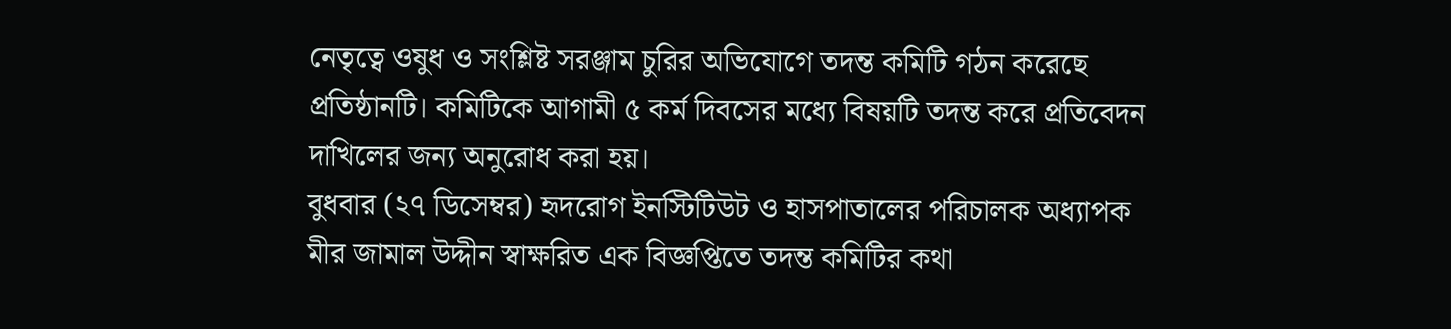নেতৃত্বে ওষুধ ও সংশ্লিষ্ট সরঞ্জাম চুরির অভিযোগে তদন্ত কমিটি গঠন করেছে প্রতিষ্ঠানটি। কমিটিকে আগামী ৫ কর্ম দিবসের মধ্যে বিষয়টি তদন্ত করে প্রতিবেদন দাখিলের জন্য অনুরোধ করা হয়।
বুধবার (২৭ ডিসেম্বর) হৃদরোগ ইনস্টিটিউট ও হাসপাতালের পরিচালক অধ্যাপক মীর জামাল উদ্দীন স্বাক্ষরিত এক বিজ্ঞপ্তিতে তদন্ত কমিটির কথা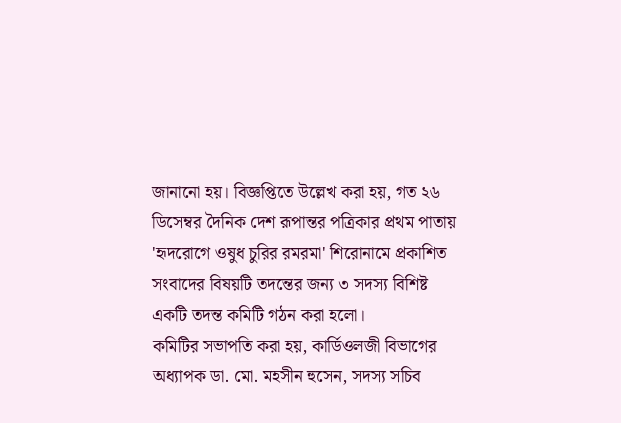জানানো হয়। বিজ্ঞপ্তিতে উল্লেখ করা হয়, গত ২৬ ডিসেম্বর দৈনিক দেশ রূপান্তর পত্রিকার প্রথম পাতায় 'হৃদরোগে ওষুধ চুরির রমরমা' শিরোনামে প্রকাশিত সংবাদের বিষয়টি তদন্তের জন্য ৩ সদস্য বিশিষ্ট একটি তদন্ত কমিটি গঠন করা হলো।
কমিটির সভাপতি করা হয়, কার্ডিওলজী বিভাগের অধ্যাপক ডা. মো. মহসীন হুসেন, সদস্য সচিব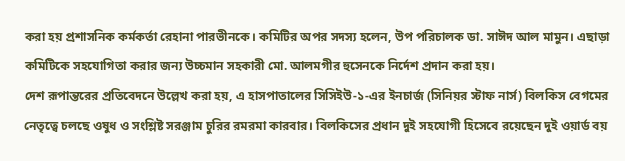করা হয় প্রশাসনিক কর্মকর্তা রেহানা পারভীনকে। কমিটির অপর সদস্য হলেন, উপ পরিচালক ডা. সাঈদ আল মামুন। এছাড়া কমিটিকে সহযোগিতা করার জন্য উচ্চমান সহকারী মো. আলমগীর হুসেনকে নির্দেশ প্রদান করা হয়।
দেশ রূপান্তরের প্রতিবেদনে উল্লেখ করা হয়, এ হাসপাতালের সিসিইউ-১-এর ইনচার্জ (সিনিয়র স্টাফ নার্স) বিলকিস বেগমের নেতৃত্বে চলছে ওষুধ ও সংশ্লিষ্ট সরঞ্জাম চুরির রমরমা কারবার। বিলকিসের প্রধান দুই সহযোগী হিসেবে রয়েছেন দুই ওয়ার্ড বয়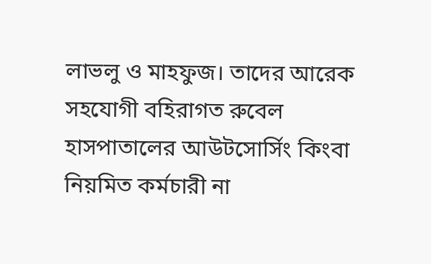লাভলু ও মাহফুজ। তাদের আরেক সহযোগী বহিরাগত রুবেল হাসপাতালের আউটসোর্সিং কিংবা নিয়মিত কর্মচারী না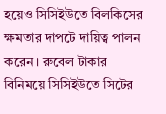হয়েও সিসিইউতে বিলকিসের ক্ষমতার দাপটে দায়িত্ব পালন করেন। রুবেল টাকার বিনিময়ে সিসিইউতে সিটের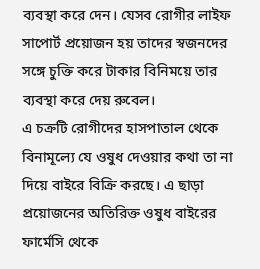ব্যবস্থা করে দেন। যেসব রোগীর লাইফ সাপোর্ট প্রয়োজন হয় তাদের স্বজনদের সঙ্গে চুক্তি করে টাকার বিনিময়ে তার ব্যবস্থা করে দেয় রুবেল।
এ চক্রটি রোগীদের হাসপাতাল থেকে বিনামূল্যে যে ওষুধ দেওয়ার কথা তা না দিয়ে বাইরে বিক্রি করছে। এ ছাড়া প্রয়োজনের অতিরিক্ত ওষুধ বাইরের ফার্মেসি থেকে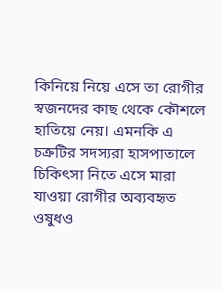কিনিয়ে নিয়ে এসে তা রোগীর স্বজনদের কাছ থেকে কৌশলে হাতিয়ে নেয়। এমনকি এ চক্রটির সদস্যরা হাসপাতালে চিকিৎসা নিতে এসে মারা যাওয়া রোগীর অব্যবহৃত ওষুধও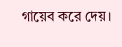গায়েব করে দেয়।